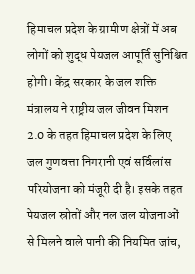हिमाचल प्रदेश के ग्रामीण क्षेत्रों में अब लोगों को शुद्ध पेयजल आपूर्ति सुनिश्चित होगी। केंद्र सरकार के जल शक्ति मंत्रालय ने राष्ट्रीय जल जीवन मिशन 2.0 के तहत हिमाचल प्रदेश के लिए जल गुणवत्ता निगरानी एवं सर्विलांस परियोजना को मंजूरी दी है। इसके तहत पेयजल स्रोतों और नल जल योजनाओं से मिलने वाले पानी की नियमित जांच,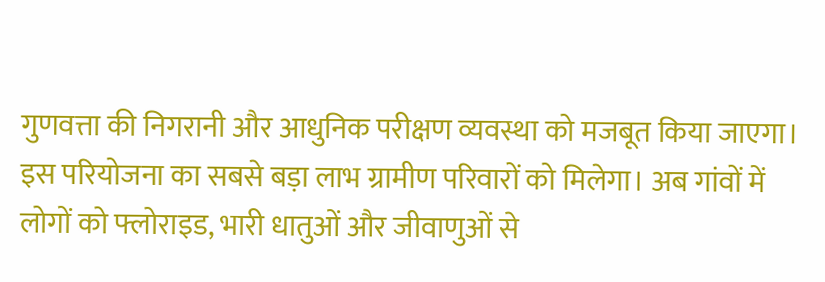गुणवत्ता की निगरानी और आधुनिक परीक्षण व्यवस्था को मजबूत किया जाएगा। इस परियोजना का सबसे बड़ा लाभ ग्रामीण परिवारों को मिलेगा। अब गांवों में लोगों को फ्लोराइड, भारी धातुओं और जीवाणुओं से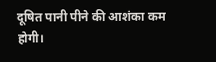दूषित पानी पीने की आशंका कम होगी।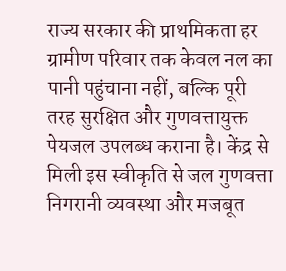राज्य सरकार की प्राथमिकता हर ग्रामीण परिवार तक केवल नल का पानी पहुंचाना नहीं, बल्कि पूरी तरह सुरक्षित और गुणवत्तायुक्त पेयजल उपलब्ध कराना है। केंद्र से मिली इस स्वीकृति से जल गुणवत्ता निगरानी व्यवस्था और मजबूत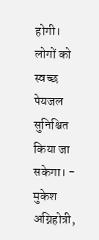होगी। लोगों को स्वच्छ पेयजल सुनिश्चित किया जा सकेगा। - मुकेश अग्निहोत्री,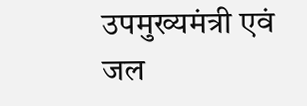उपमुख्यमंत्री एवं जल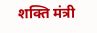शक्ति मंत्री